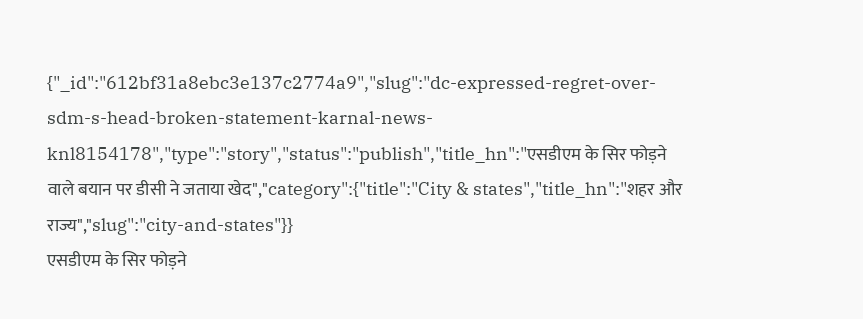{"_id":"612bf31a8ebc3e137c2774a9","slug":"dc-expressed-regret-over-sdm-s-head-broken-statement-karnal-news-knl8154178","type":"story","status":"publish","title_hn":"एसडीएम के सिर फोड़ने वाले बयान पर डीसी ने जताया खेद","category":{"title":"City & states","title_hn":"शहर और राज्य","slug":"city-and-states"}}
एसडीएम के सिर फोड़ने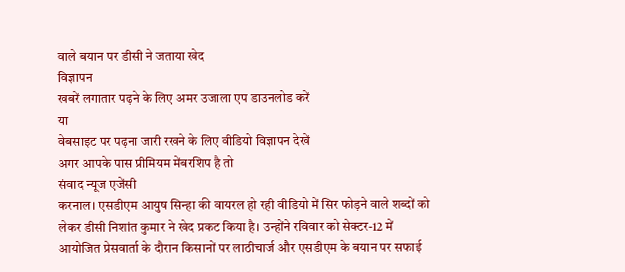वाले बयान पर डीसी ने जताया खेद
विज्ञापन
खबरें लगातार पढ़ने के लिए अमर उजाला एप डाउनलोड करें
या
वेबसाइट पर पढ़ना जारी रखने के लिए वीडियो विज्ञापन देखें
अगर आपके पास प्रीमियम मेंबरशिप है तो
संवाद न्यूज एजेंसी
करनाल। एसडीएम आयुष सिन्हा की वायरल हो रही वीडियो में सिर फोड़ने वाले शब्दों को लेकर डीसी निशांत कुमार ने खेद प्रकट किया है। उन्होंने रविवार को सेक्टर-12 में आयोजित प्रेसवार्ता के दौरान किसानों पर लाठीचार्ज और एसडीएम के बयान पर सफाई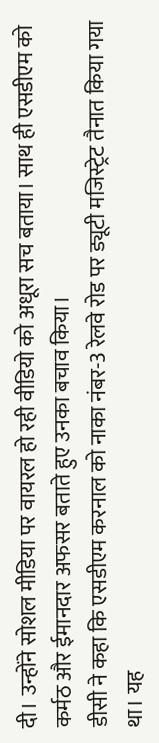दी। उन्होंने सोशल मीडिया पर वायरल हो रही वीडियो को अधूरा सच बताया। साथ ही एसडीएम को कर्मठ और ईमानदार अफसर बताते हुए उनका बचाव किया।
डीसी ने कहा कि एसडीएम करनाल को नाका नंबर-3 रेलवे रोड पर ड्यूटी मजिस्ट्रेट तैनात किया गया था। यह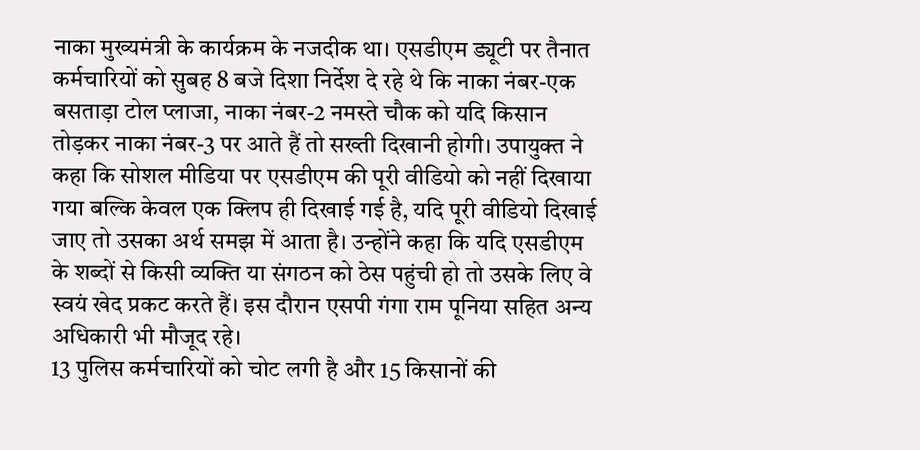नाका मुख्यमंत्री के कार्यक्रम के नजदीक था। एसडीएम ड्यूटी पर तैनात कर्मचारियों को सुबह 8 बजे दिशा निर्देश दे रहे थे कि नाका नंबर-एक बसताड़ा टोल प्लाजा, नाका नंबर-2 नमस्ते चौक को यदि किसान तोड़कर नाका नंबर-3 पर आते हैं तो सख्ती दिखानी होगी। उपायुक्त ने कहा कि सोशल मीडिया पर एसडीएम की पूरी वीडियो को नहीं दिखाया गया बल्कि केवल एक क्लिप ही दिखाई गई है, यदि पूरी वीडियो दिखाई जाए तो उसका अर्थ समझ में आता है। उन्होंने कहा कि यदि एसडीएम के शब्दों से किसी व्यक्ति या संगठन को ठेस पहुंची हो तो उसके लिए वे स्वयं खेद प्रकट करते हैं। इस दौरान एसपी गंगा राम पूनिया सहित अन्य अधिकारी भी मौजूद रहे।
13 पुलिस कर्मचारियों को चोट लगी है और 15 किसानों की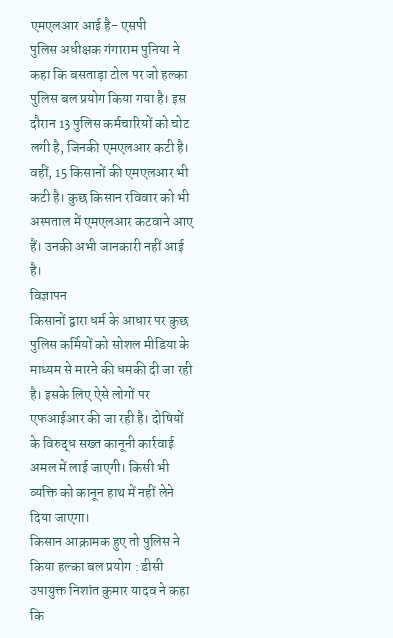एमएलआर आई है- एसपी
पुलिस अधीक्षक गंगाराम पुनिया ने कहा कि बसताड़ा टोल पर जो हल्का पुलिस बल प्रयोग किया गया है। इस दौरान 13 पुलिस कर्मचारियों को चोट लगी है, जिनकी एमएलआर कटी है। वहीं, 15 किसानों की एमएलआर भी कटी है। कुछ किसान रविवार को भी अस्पताल में एमएलआर कटवाने आए हैं। उनकी अभी जानकारी नहीं आई है।
विज्ञापन
किसानों द्वारा धर्म के आधार पर कुछ पुलिस कर्मियों को सोशल मीडिया के माध्यम से मारने की धमकी दी जा रही है। इसके लिए ऐसे लोगों पर एफआईआर की जा रही है। दोषियों के विरुद्ध सख्त कानूनी कार्रवाई अमल में लाई जाएगी। किसी भी व्यक्ति को कानून हाथ में नहीं लेने दिया जाएगा।
किसान आक्रामक हुए तो पुलिस ने किया हल्का बल प्रयोग : डीसी
उपायुक्त निशांत कुमार यादव ने कहा कि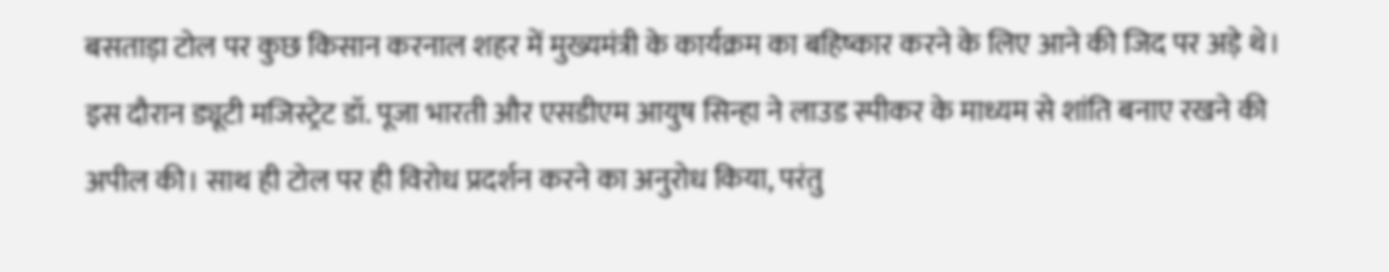बसताड़ा टोल पर कुछ किसान करनाल शहर में मुख्यमंत्री के कार्यक्रम का बहिष्कार करने के लिए आने की जिद पर अड़े थे। इस दौरान ड्यूटी मजिस्ट्रेट डॉ. पूजा भारती और एसडीएम आयुष सिन्हा ने लाउड स्पीकर के माध्यम से शांति बनाए रखने की अपील की। साथ ही टोल पर ही विरोध प्रदर्शन करने का अनुरोध किया, परंतु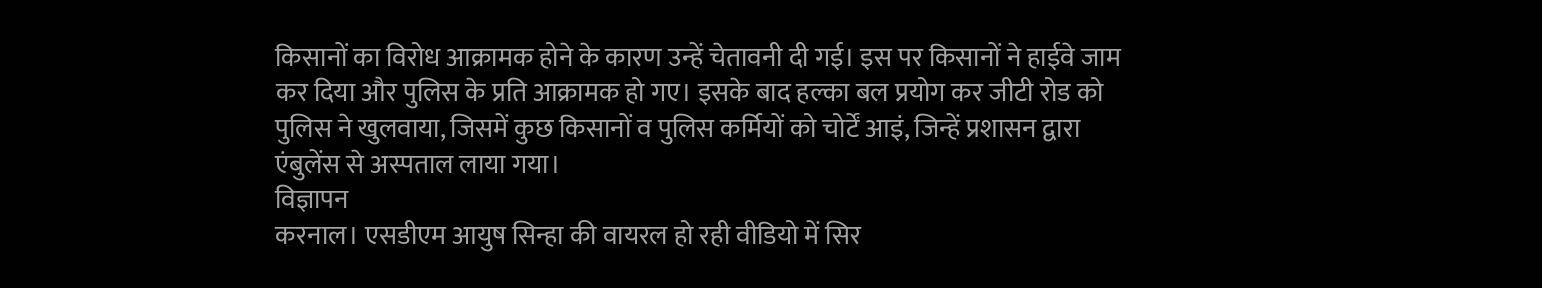किसानों का विरोध आक्रामक होने के कारण उन्हें चेतावनी दी गई। इस पर किसानों ने हाईवे जाम कर दिया और पुलिस के प्रति आक्रामक हो गए। इसके बाद हल्का बल प्रयोग कर जीटी रोड को पुलिस ने खुलवाया, जिसमें कुछ किसानों व पुलिस कर्मियों को चोर्टें आइं, जिन्हें प्रशासन द्वारा एंबुलेंस से अस्पताल लाया गया।
विज्ञापन
करनाल। एसडीएम आयुष सिन्हा की वायरल हो रही वीडियो में सिर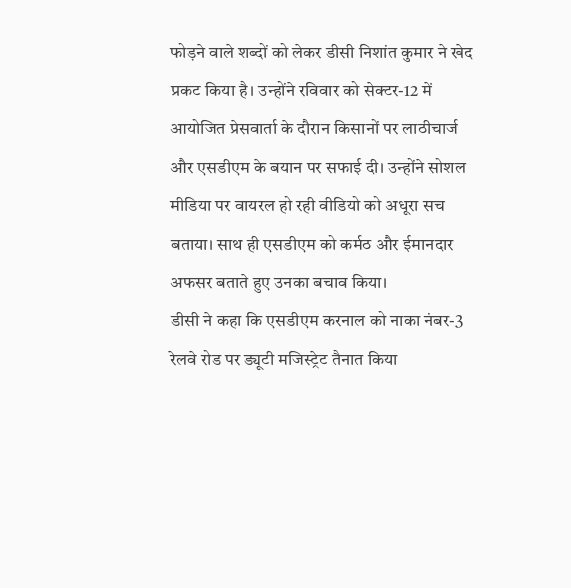फोड़ने वाले शब्दों को लेकर डीसी निशांत कुमार ने खेद प्रकट किया है। उन्होंने रविवार को सेक्टर-12 में आयोजित प्रेसवार्ता के दौरान किसानों पर लाठीचार्ज और एसडीएम के बयान पर सफाई दी। उन्होंने सोशल मीडिया पर वायरल हो रही वीडियो को अधूरा सच बताया। साथ ही एसडीएम को कर्मठ और ईमानदार अफसर बताते हुए उनका बचाव किया।
डीसी ने कहा कि एसडीएम करनाल को नाका नंबर-3 रेलवे रोड पर ड्यूटी मजिस्ट्रेट तैनात किया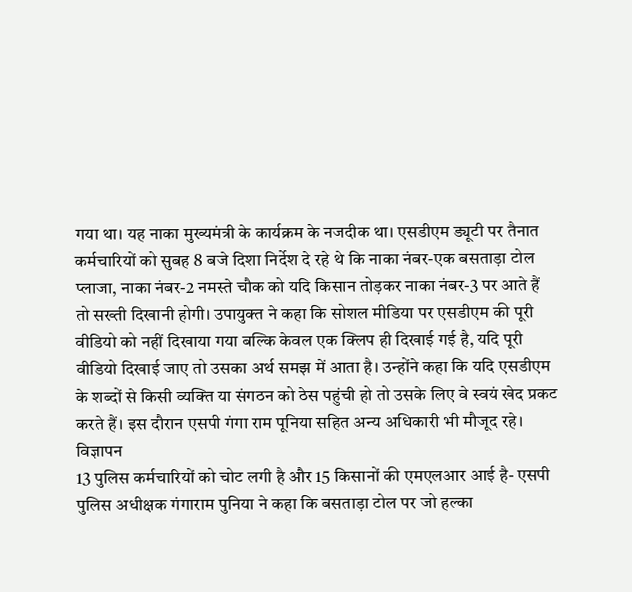गया था। यह नाका मुख्यमंत्री के कार्यक्रम के नजदीक था। एसडीएम ड्यूटी पर तैनात कर्मचारियों को सुबह 8 बजे दिशा निर्देश दे रहे थे कि नाका नंबर-एक बसताड़ा टोल प्लाजा, नाका नंबर-2 नमस्ते चौक को यदि किसान तोड़कर नाका नंबर-3 पर आते हैं तो सख्ती दिखानी होगी। उपायुक्त ने कहा कि सोशल मीडिया पर एसडीएम की पूरी वीडियो को नहीं दिखाया गया बल्कि केवल एक क्लिप ही दिखाई गई है, यदि पूरी वीडियो दिखाई जाए तो उसका अर्थ समझ में आता है। उन्होंने कहा कि यदि एसडीएम के शब्दों से किसी व्यक्ति या संगठन को ठेस पहुंची हो तो उसके लिए वे स्वयं खेद प्रकट करते हैं। इस दौरान एसपी गंगा राम पूनिया सहित अन्य अधिकारी भी मौजूद रहे।
विज्ञापन
13 पुलिस कर्मचारियों को चोट लगी है और 15 किसानों की एमएलआर आई है- एसपी
पुलिस अधीक्षक गंगाराम पुनिया ने कहा कि बसताड़ा टोल पर जो हल्का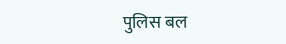पुलिस बल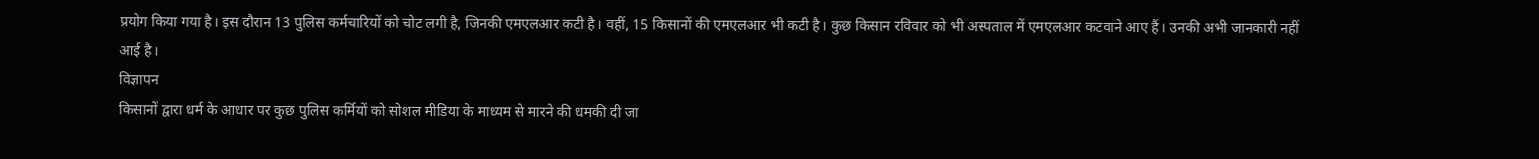प्रयोग किया गया है। इस दौरान 13 पुलिस कर्मचारियों को चोट लगी है, जिनकी एमएलआर कटी है। वहीं, 15 किसानों की एमएलआर भी कटी है। कुछ किसान रविवार को भी अस्पताल में एमएलआर कटवाने आए हैं। उनकी अभी जानकारी नहीं आई है।
विज्ञापन
किसानों द्वारा धर्म के आधार पर कुछ पुलिस कर्मियों को सोशल मीडिया के माध्यम से मारने की धमकी दी जा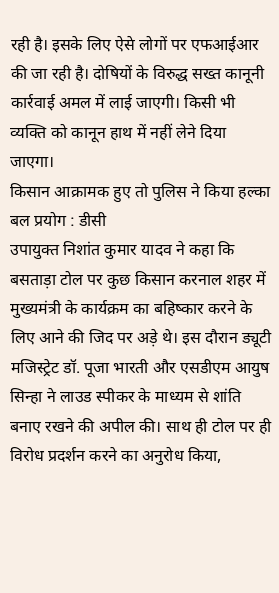रही है। इसके लिए ऐसे लोगों पर एफआईआर की जा रही है। दोषियों के विरुद्ध सख्त कानूनी कार्रवाई अमल में लाई जाएगी। किसी भी व्यक्ति को कानून हाथ में नहीं लेने दिया जाएगा।
किसान आक्रामक हुए तो पुलिस ने किया हल्का बल प्रयोग : डीसी
उपायुक्त निशांत कुमार यादव ने कहा कि बसताड़ा टोल पर कुछ किसान करनाल शहर में मुख्यमंत्री के कार्यक्रम का बहिष्कार करने के लिए आने की जिद पर अड़े थे। इस दौरान ड्यूटी मजिस्ट्रेट डॉ. पूजा भारती और एसडीएम आयुष सिन्हा ने लाउड स्पीकर के माध्यम से शांति बनाए रखने की अपील की। साथ ही टोल पर ही विरोध प्रदर्शन करने का अनुरोध किया,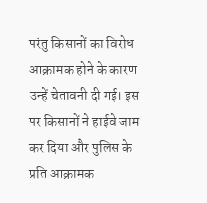परंतु किसानों का विरोध आक्रामक होने के कारण उन्हें चेतावनी दी गई। इस पर किसानों ने हाईवे जाम कर दिया और पुलिस के प्रति आक्रामक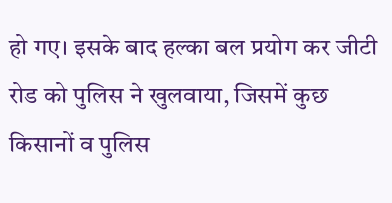हो गए। इसके बाद हल्का बल प्रयोग कर जीटी रोड को पुलिस ने खुलवाया, जिसमें कुछ किसानों व पुलिस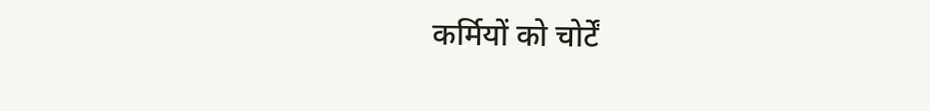कर्मियों को चोर्टें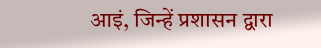आइं, जिन्हें प्रशासन द्वारा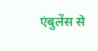एंबुलेंस से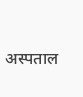अस्पताल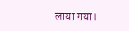लाया गया।